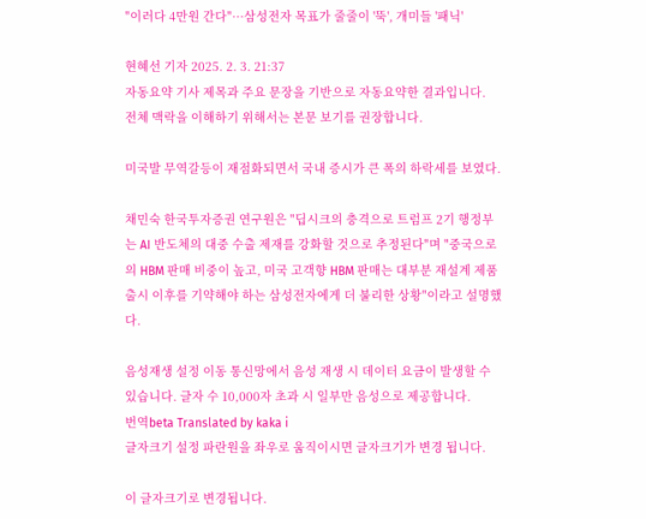"이러다 4만원 간다"···삼성전자 목표가 줄줄이 '뚝', 개미들 '패닉'

현혜선 기자 2025. 2. 3. 21:37
자동요약 기사 제목과 주요 문장을 기반으로 자동요약한 결과입니다.
전체 맥락을 이해하기 위해서는 본문 보기를 권장합니다.

미국발 무역갈등이 재점화되면서 국내 증시가 큰 폭의 하락세를 보였다.

채민숙 한국투자증권 연구원은 "딥시크의 충격으로 트럼프 2기 행정부는 AI 반도체의 대중 수출 제재를 강화할 것으로 추정된다"며 "중국으로의 HBM 판매 비중이 높고, 미국 고객향 HBM 판매는 대부분 재설계 제품 출시 이후를 기약해야 하는 삼성전자에게 더 불리한 상황"이라고 설명했다.

음성재생 설정 이동 통신망에서 음성 재생 시 데이터 요금이 발생할 수 있습니다. 글자 수 10,000자 초과 시 일부만 음성으로 제공합니다.
번역beta Translated by kaka i
글자크기 설정 파란원을 좌우로 움직이시면 글자크기가 변경 됩니다.

이 글자크기로 변경됩니다.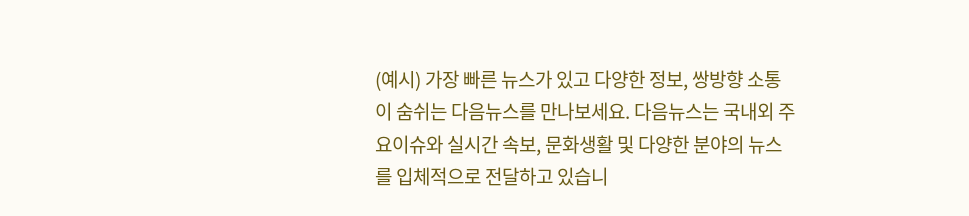(예시) 가장 빠른 뉴스가 있고 다양한 정보, 쌍방향 소통이 숨쉬는 다음뉴스를 만나보세요. 다음뉴스는 국내외 주요이슈와 실시간 속보, 문화생활 및 다양한 분야의 뉴스를 입체적으로 전달하고 있습니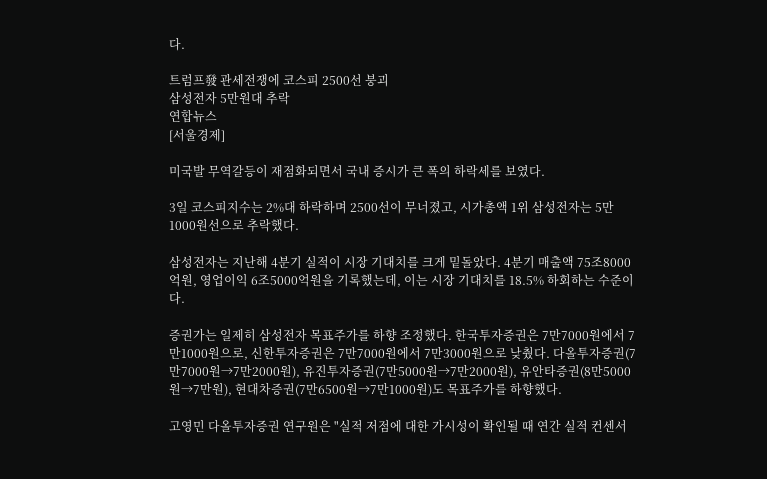다.

트럼프發 관세전쟁에 코스피 2500선 붕괴
삼성전자 5만원대 추락
연합뉴스
[서울경제]

미국발 무역갈등이 재점화되면서 국내 증시가 큰 폭의 하락세를 보였다.

3일 코스피지수는 2%대 하락하며 2500선이 무너졌고, 시가총액 1위 삼성전자는 5만1000원선으로 추락했다.

삼성전자는 지난해 4분기 실적이 시장 기대치를 크게 밑돌았다. 4분기 매출액 75조8000억원, 영업이익 6조5000억원을 기록했는데, 이는 시장 기대치를 18.5% 하회하는 수준이다.

증권가는 일제히 삼성전자 목표주가를 하향 조정했다. 한국투자증권은 7만7000원에서 7만1000원으로, 신한투자증권은 7만7000원에서 7만3000원으로 낮췄다. 다올투자증권(7만7000원→7만2000원), 유진투자증권(7만5000원→7만2000원), 유안타증권(8만5000원→7만원), 현대차증권(7만6500원→7만1000원)도 목표주가를 하향했다.

고영민 다올투자증권 연구원은 "실적 저점에 대한 가시성이 확인될 때 연간 실적 컨센서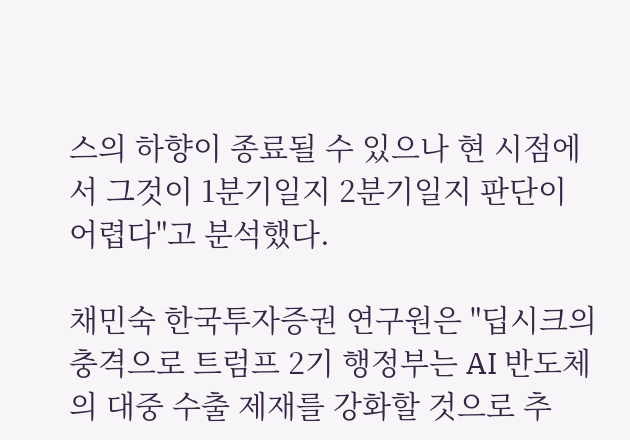스의 하향이 종료될 수 있으나 현 시점에서 그것이 1분기일지 2분기일지 판단이 어렵다"고 분석했다.

채민숙 한국투자증권 연구원은 "딥시크의 충격으로 트럼프 2기 행정부는 AI 반도체의 대중 수출 제재를 강화할 것으로 추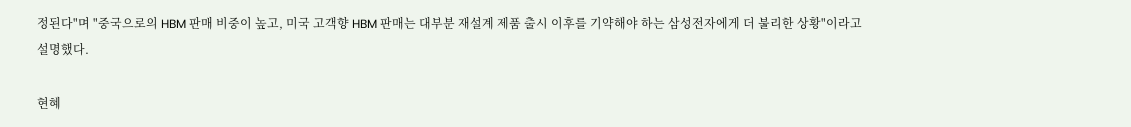정된다"며 "중국으로의 HBM 판매 비중이 높고, 미국 고객향 HBM 판매는 대부분 재설계 제품 출시 이후를 기약해야 하는 삼성전자에게 더 불리한 상황"이라고 설명했다.

현혜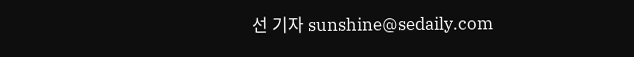선 기자 sunshine@sedaily.com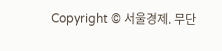Copyright © 서울경제. 무단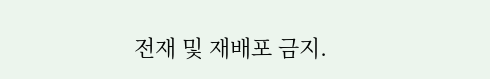전재 및 재배포 금지.